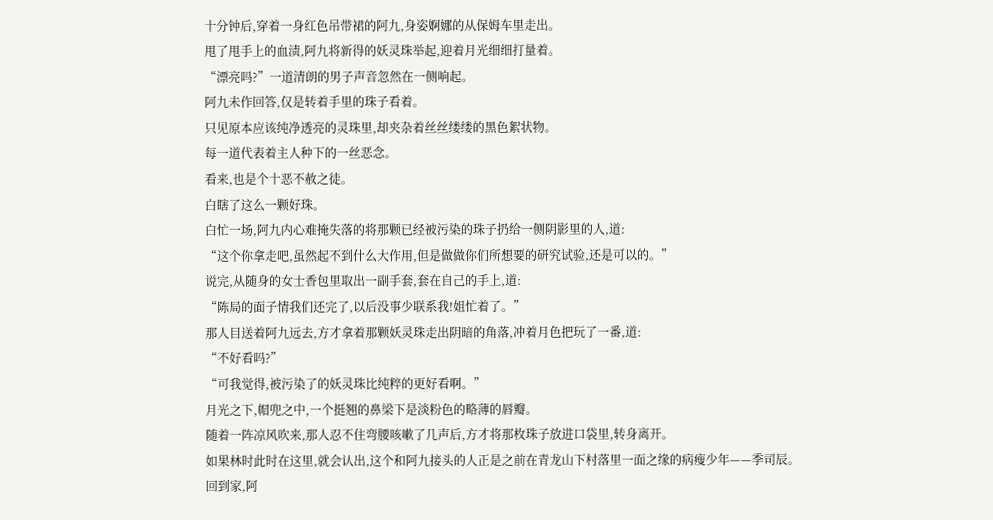十分钟后,穿着一身红色吊带裙的阿九,身姿婀娜的从保姆车里走出。
甩了甩手上的血渍,阿九将新得的妖灵珠举起,迎着月光细细打量着。
“漂亮吗?”一道清朗的男子声音忽然在一侧响起。
阿九未作回答,仅是转着手里的珠子看着。
只见原本应该纯净透亮的灵珠里,却夹杂着丝丝缕缕的黑色絮状物。
每一道代表着主人种下的一丝恶念。
看来,也是个十恶不赦之徒。
白瞎了这么一颗好珠。
白忙一场,阿九内心难掩失落的将那颗已经被污染的珠子扔给一侧阴影里的人,道:
“这个你拿走吧,虽然起不到什么大作用,但是做做你们所想要的研究试验,还是可以的。”
说完,从随身的女士香包里取出一副手套,套在自己的手上,道:
“陈局的面子情我们还完了,以后没事少联系我!姐忙着了。”
那人目送着阿九远去,方才拿着那颗妖灵珠走出阴暗的角落,冲着月色把玩了一番,道:
“不好看吗?”
“可我觉得,被污染了的妖灵珠比纯粹的更好看啊。”
月光之下,帽兜之中,一个挺翘的鼻梁下是淡粉色的略薄的唇瓣。
随着一阵凉风吹来,那人忍不住弯腰咳嗽了几声后,方才将那枚珠子放进口袋里,转身离开。
如果林时此时在这里,就会认出,这个和阿九接头的人正是之前在青龙山下村落里一面之缘的病瘦少年——季司辰。
回到家,阿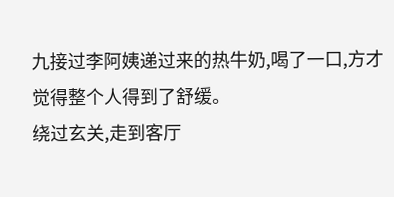九接过李阿姨递过来的热牛奶,喝了一口,方才觉得整个人得到了舒缓。
绕过玄关,走到客厅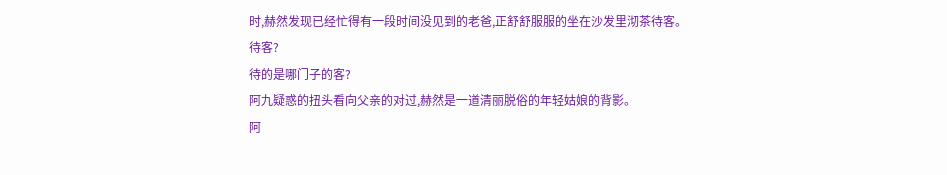时,赫然发现已经忙得有一段时间没见到的老爸,正舒舒服服的坐在沙发里沏茶待客。
待客?
待的是哪门子的客?
阿九疑惑的扭头看向父亲的对过,赫然是一道清丽脱俗的年轻姑娘的背影。
阿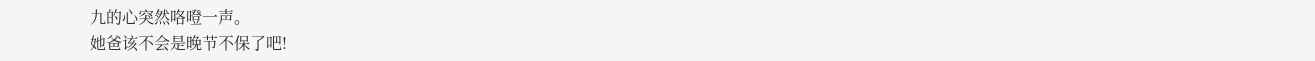九的心突然咯噔一声。
她爸该不会是晚节不保了吧!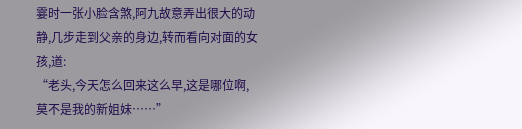霎时一张小脸含煞,阿九故意弄出很大的动静,几步走到父亲的身边,转而看向对面的女孩,道:
“老头,今天怎么回来这么早,这是哪位啊,莫不是我的新姐妹……”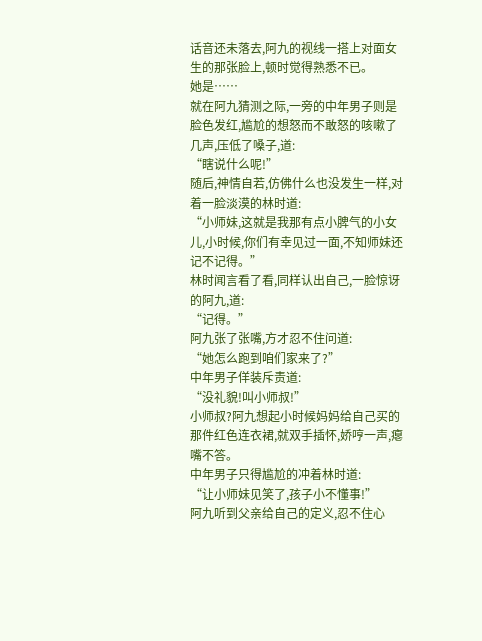话音还未落去,阿九的视线一搭上对面女生的那张脸上,顿时觉得熟悉不已。
她是……
就在阿九猜测之际,一旁的中年男子则是脸色发红,尴尬的想怒而不敢怒的咳嗽了几声,压低了嗓子,道:
“瞎说什么呢!”
随后,神情自若,仿佛什么也没发生一样,对着一脸淡漠的林时道:
“小师妹,这就是我那有点小脾气的小女儿,小时候,你们有幸见过一面,不知师妹还记不记得。”
林时闻言看了看,同样认出自己,一脸惊讶的阿九,道:
“记得。”
阿九张了张嘴,方才忍不住问道:
“她怎么跑到咱们家来了?”
中年男子佯装斥责道:
“没礼貌!叫小师叔!”
小师叔?阿九想起小时候妈妈给自己买的那件红色连衣裙,就双手插怀,娇哼一声,瘪嘴不答。
中年男子只得尴尬的冲着林时道:
“让小师妹见笑了,孩子小不懂事!”
阿九听到父亲给自己的定义,忍不住心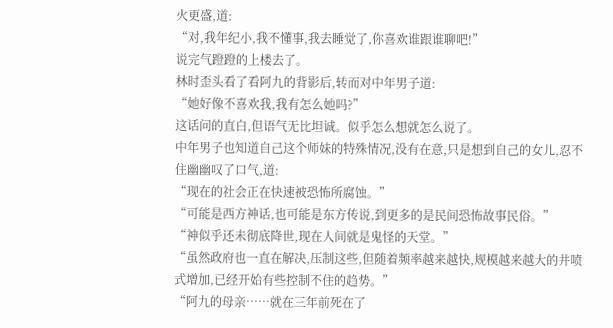火更盛,道:
“对,我年纪小,我不懂事,我去睡觉了,你喜欢谁跟谁聊吧!”
说完气蹬蹬的上楼去了。
林时歪头看了看阿九的背影后,转而对中年男子道:
“她好像不喜欢我,我有怎么她吗?”
这话问的直白,但语气无比坦诚。似乎怎么想就怎么说了。
中年男子也知道自己这个师妹的特殊情况,没有在意,只是想到自己的女儿,忍不住幽幽叹了口气,道:
“现在的社会正在快速被恐怖所腐蚀。”
“可能是西方神话,也可能是东方传说,到更多的是民间恐怖故事民俗。”
“神似乎还未彻底降世,现在人间就是鬼怪的天堂。”
“虽然政府也一直在解决,压制这些,但随着频率越来越快,规模越来越大的井喷式增加,已经开始有些控制不住的趋势。”
“阿九的母亲……就在三年前死在了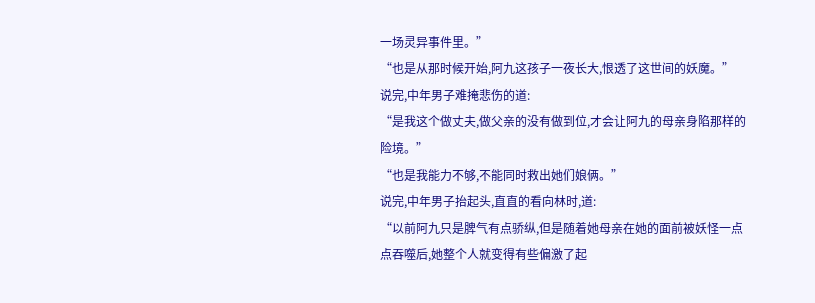一场灵异事件里。”
“也是从那时候开始,阿九这孩子一夜长大,恨透了这世间的妖魔。”
说完,中年男子难掩悲伤的道:
“是我这个做丈夫,做父亲的没有做到位,才会让阿九的母亲身陷那样的险境。”
“也是我能力不够,不能同时救出她们娘俩。”
说完,中年男子抬起头,直直的看向林时,道:
“以前阿九只是脾气有点骄纵,但是随着她母亲在她的面前被妖怪一点点吞噬后,她整个人就变得有些偏激了起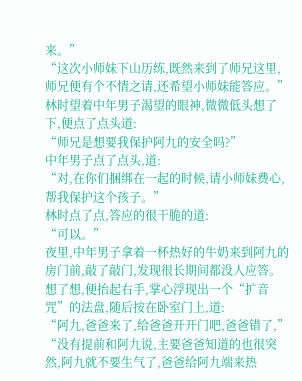来。”
“这次小师妹下山历练,既然来到了师兄这里,师兄便有个不情之请,还希望小师妹能答应。”
林时望着中年男子渴望的眼神,微微低头想了下,便点了点头道:
“师兄是想要我保护阿九的安全吗?”
中年男子点了点头,道:
“对,在你们捆绑在一起的时候,请小师妹费心,帮我保护这个孩子。”
林时点了点,答应的很干脆的道:
“可以。”
夜里,中年男子拿着一杯热好的牛奶来到阿九的房门前,敲了敲门,发现很长期间都没人应答。
想了想,便抬起右手,掌心浮现出一个“扩音咒”的法盘,随后按在卧室门上,道:
“阿九,爸爸来了,给爸爸开开门吧,爸爸错了,”
“没有提前和阿九说,主要爸爸知道的也很突然,阿九就不要生气了,爸爸给阿九端来热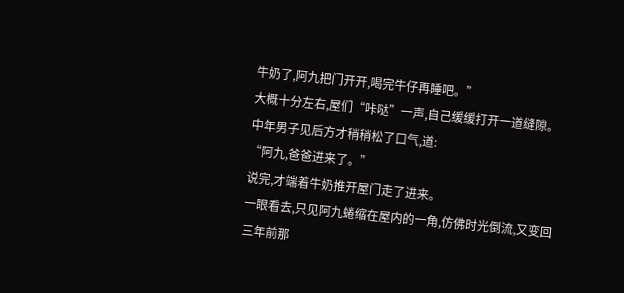牛奶了,阿九把门开开,喝完牛仔再睡吧。”
大概十分左右,屋们“咔哒”一声,自己缓缓打开一道缝隙。
中年男子见后方才稍稍松了口气,道:
“阿九,爸爸进来了。”
说完,才端着牛奶推开屋门走了进来。
一眼看去,只见阿九蜷缩在屋内的一角,仿佛时光倒流,又变回三年前那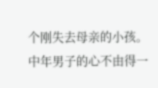个刚失去母亲的小孩。
中年男子的心不由得一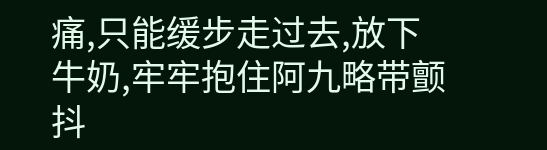痛,只能缓步走过去,放下牛奶,牢牢抱住阿九略带颤抖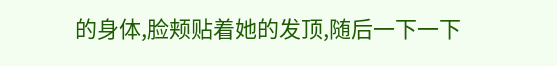的身体,脸颊贴着她的发顶,随后一下一下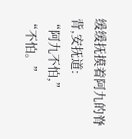缓缓抚摸着阿九的脊背,安抚道:
“阿九不怕,”
“不怕。”